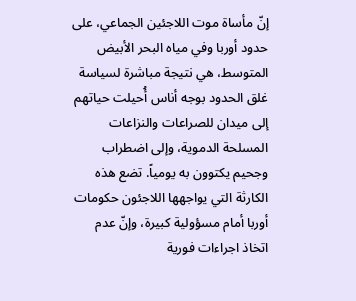إنّ مأساة موت اللاجئين الجماعي، على حدود أوربا وفي مياه البحر الأبيض المتوسط، هي نتيجة مباشرة لسياسة غلق الحدود بوجه أناس أُحيلت حياتهم إلى ميدان للصراعات والنزاعات المسلحة الدموية، وإلى اضطراب وجحيم يكتوون به يومياً. تضع هذه الكارثة التي يواجهها اللاجئون حكومات أوربا أمام مسؤولية كبيرة، وإنّ عدم اتخاذ اجراءات فورية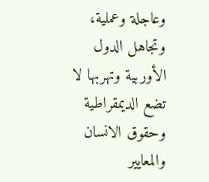وعاجلة وعملية، وتجاهل الدول الأوربية وتهربها لا تضع الديمقراطية وحقوق الانسان والمعايير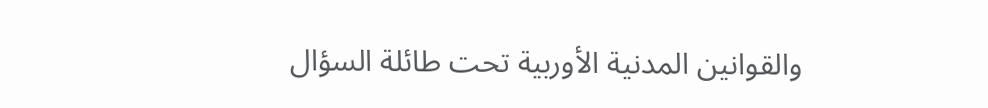والقوانين المدنية الأوربية تحت طائلة السؤال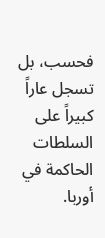فحسب، بل تسجل عاراً كبيراً على السلطات الحاكمة في أوربا.